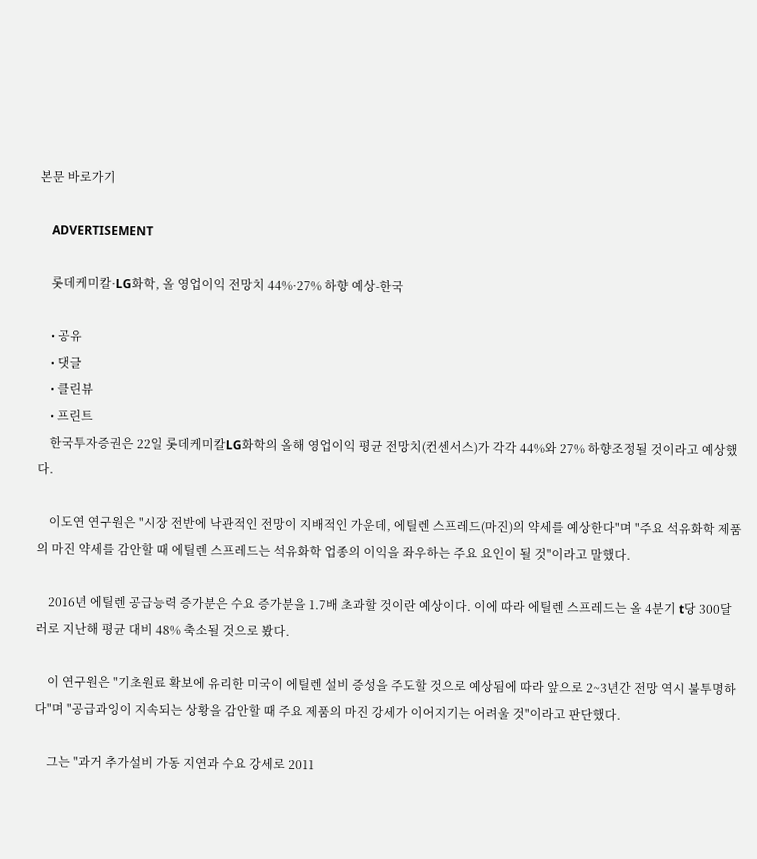본문 바로가기

    ADVERTISEMENT

    롯데케미칼·LG화학, 올 영업이익 전망치 44%·27% 하향 예상-한국

    • 공유
    • 댓글
    • 클린뷰
    • 프린트
    한국투자증권은 22일 롯데케미칼LG화학의 올해 영업이익 평균 전망치(컨센서스)가 각각 44%와 27% 하향조정될 것이라고 예상했다.

    이도연 연구원은 "시장 전반에 낙관적인 전망이 지배적인 가운데, 에틸렌 스프레드(마진)의 약세를 예상한다"며 "주요 석유화학 제품의 마진 약세를 감안할 때 에틸렌 스프레드는 석유화학 업종의 이익을 좌우하는 주요 요인이 될 것"이라고 말했다.

    2016년 에틸렌 공급능력 증가분은 수요 증가분을 1.7배 초과할 것이란 예상이다. 이에 따라 에틸렌 스프레드는 올 4분기 t당 300달러로 지난해 평균 대비 48% 축소될 것으로 봤다.

    이 연구원은 "기초원료 확보에 유리한 미국이 에틸렌 설비 증성을 주도할 것으로 예상됨에 따라 앞으로 2~3년간 전망 역시 불투명하다"며 "공급과잉이 지속되는 상황을 감안할 때 주요 제품의 마진 강세가 이어지기는 어려울 것"이라고 판단했다.

    그는 "과거 추가설비 가동 지연과 수요 강세로 2011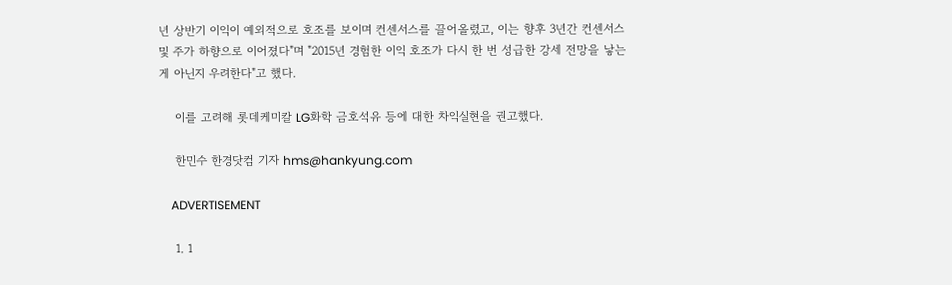년 상반기 이익이 예외적으로 호조를 보이며 컨센서스를 끌어올렸고, 이는 향후 3년간 컨센서스 및 주가 하향으로 이어졌다"며 "2015년 경험한 이익 호조가 다시 한 번 성급한 강세 전망을 낳는 게 아닌지 우려한다"고 했다.

    이를 고려해 롯데케미칼 LG화학 금호석유 등에 대한 차익실현을 권고했다.

    한민수 한경닷컴 기자 hms@hankyung.com

    ADVERTISEMENT

    1. 1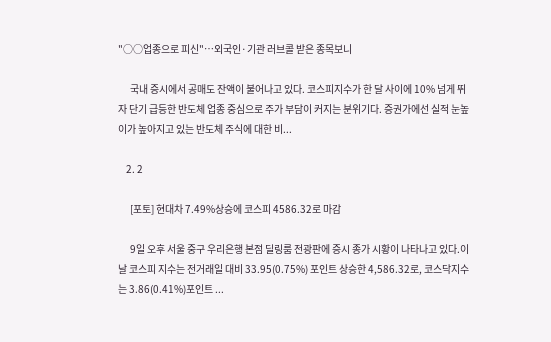"○○업종으로 피신"…외국인·기관 러브콜 받은 종목보니

      국내 증시에서 공매도 잔액이 불어나고 있다. 코스피지수가 한 달 사이에 10% 넘게 뛰자 단기 급등한 반도체 업종 중심으로 주가 부담이 커지는 분위기다. 증권가에선 실적 눈높이가 높아지고 있는 반도체 주식에 대한 비...

    2. 2

      [포토] 현대차 7.49%상승에 코스피 4586.32로 마감

      9일 오후 서울 중구 우리은행 본점 딜링룸 전광판에 증시 종가 시황이 나타나고 있다.이날 코스피 지수는 전거래일 대비 33.95(0.75%) 포인트 상승한 4,586.32로, 코스닥지수는 3.86(0.41%)포인트 ...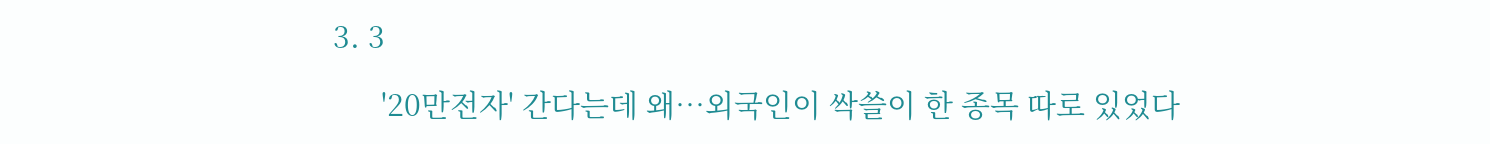3. 3

      '20만전자' 간다는데 왜…외국인이 싹쓸이 한 종목 따로 있었다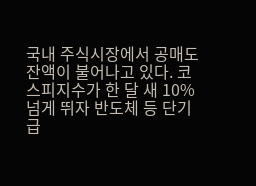국내 주식시장에서 공매도 잔액이 불어나고 있다. 코스피지수가 한 달 새 10% 넘게 뛰자 반도체 등 단기 급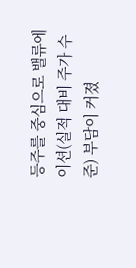등주를 중심으로 밸류에이션(실적 대비 주가 수준) 부담이 커졌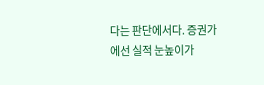다는 판단에서다. 증권가에선 실적 눈높이가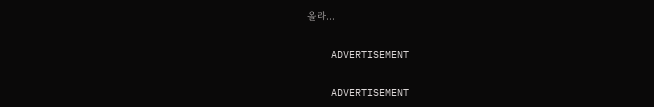올라...

    ADVERTISEMENT

    ADVERTISEMENT